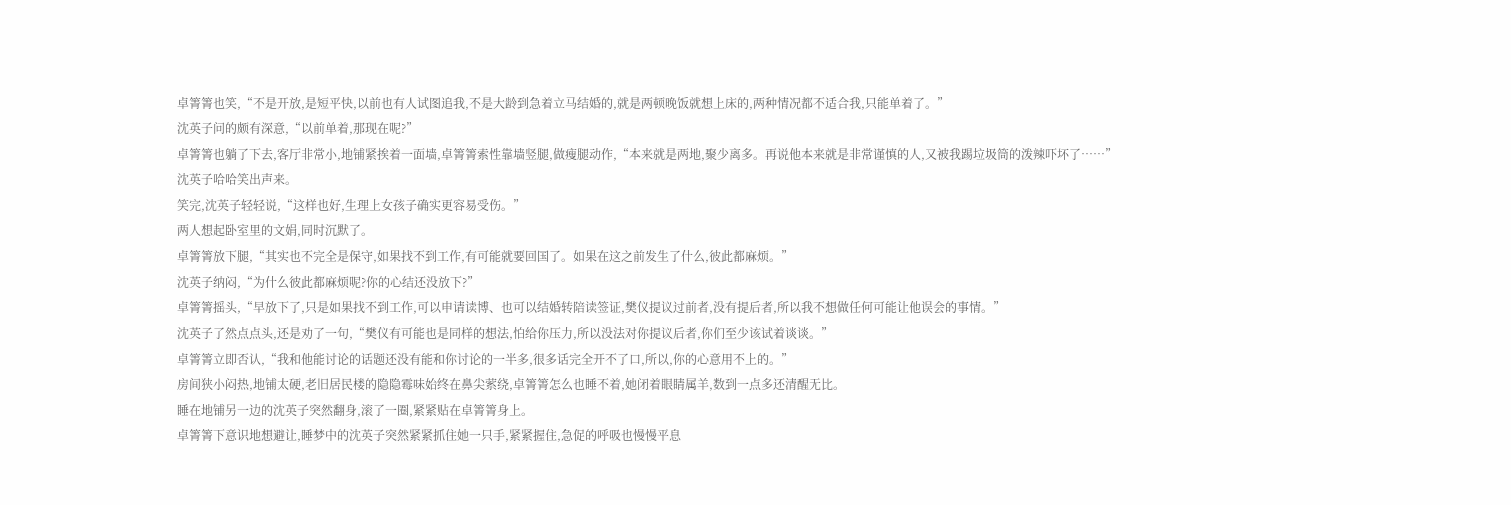卓箐箐也笑,“不是开放,是短平快,以前也有人试图追我,不是大龄到急着立马结婚的,就是两顿晚饭就想上床的,两种情况都不适合我,只能单着了。”
沈英子问的颇有深意,“以前单着,那现在呢?”
卓箐箐也躺了下去,客厅非常小,地铺紧挨着一面墙,卓箐箐索性靠墙竖腿,做瘦腿动作,“本来就是两地,聚少离多。再说他本来就是非常谨慎的人,又被我踢垃圾筒的泼辣吓坏了……”
沈英子哈哈笑出声来。
笑完,沈英子轻轻说,“这样也好,生理上女孩子确实更容易受伤。”
两人想起卧室里的文娟,同时沉默了。
卓箐箐放下腿,“其实也不完全是保守,如果找不到工作,有可能就要回国了。如果在这之前发生了什么,彼此都麻烦。”
沈英子纳闷,“为什么彼此都麻烦呢?你的心结还没放下?”
卓箐箐摇头,“早放下了,只是如果找不到工作,可以申请读博、也可以结婚转陪读签证,樊仪提议过前者,没有提后者,所以我不想做任何可能让他误会的事情。”
沈英子了然点点头,还是劝了一句,“樊仪有可能也是同样的想法,怕给你压力,所以没法对你提议后者,你们至少该试着谈谈。”
卓箐箐立即否认,“我和他能讨论的话题还没有能和你讨论的一半多,很多话完全开不了口,所以,你的心意用不上的。”
房间狭小闷热,地铺太硬,老旧居民楼的隐隐霉味始终在鼻尖萦绕,卓箐箐怎么也睡不着,她闭着眼睛属羊,数到一点多还清醒无比。
睡在地铺另一边的沈英子突然翻身,滚了一圈,紧紧贴在卓箐箐身上。
卓箐箐下意识地想避让,睡梦中的沈英子突然紧紧抓住她一只手,紧紧握住,急促的呼吸也慢慢平息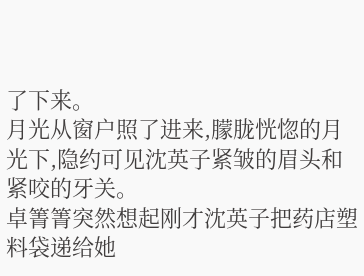了下来。
月光从窗户照了进来,朦胧恍惚的月光下,隐约可见沈英子紧皱的眉头和紧咬的牙关。
卓箐箐突然想起刚才沈英子把药店塑料袋递给她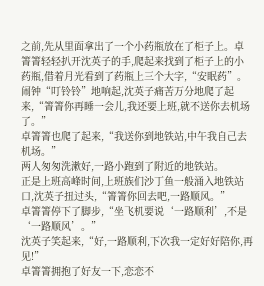之前,先从里面拿出了一个小药瓶放在了柜子上。卓箐箐轻轻扒开沈英子的手,爬起来找到了柜子上的小药瓶,借着月光看到了药瓶上三个大字,“安眠药”。
闹钟“叮铃铃”地响起,沈英子痛苦万分地爬了起来,“箐箐你再睡一会儿,我还要上班,就不送你去机场了。”
卓箐箐也爬了起来,“我送你到地铁站,中午我自己去机场。”
两人匆匆洗漱好,一路小跑到了附近的地铁站。
正是上班高峰时间,上班族们沙丁鱼一般涌入地铁站口,沈英子扭过头,“箐箐你回去吧,一路顺风。”
卓箐箐停下了脚步,“坐飞机要说‘一路顺利’,不是‘一路顺风’。”
沈英子笑起来,“好,一路顺利,下次我一定好好陪你,再见!”
卓箐箐拥抱了好友一下,恋恋不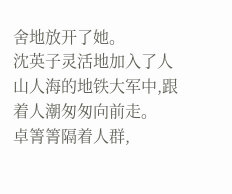舍地放开了她。
沈英子灵活地加入了人山人海的地铁大军中,跟着人潮匆匆向前走。
卓箐箐隔着人群,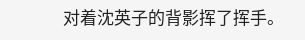对着沈英子的背影挥了挥手。